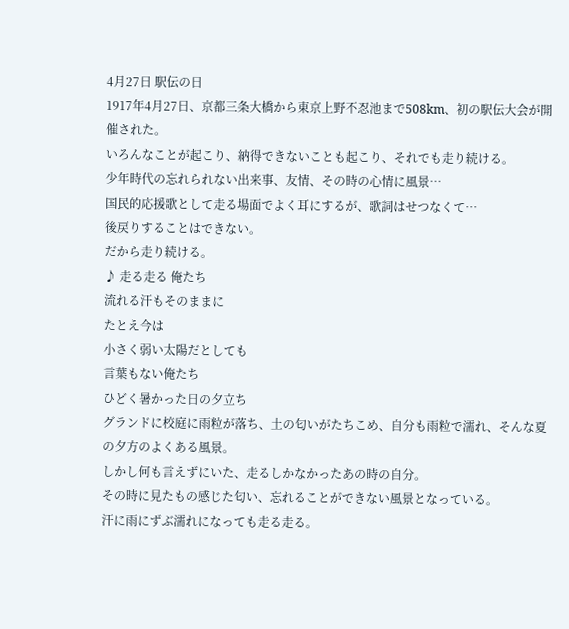4月27日 駅伝の日
1917年4月27日、京都三条大橋から東京上野不忍池まで508km、初の駅伝大会が開催された。
いろんなことが起こり、納得できないことも起こり、それでも走り続ける。
少年時代の忘れられない出来事、友情、その時の心情に風景…
国民的応援歌として走る場面でよく耳にするが、歌詞はせつなくて…
後戻りすることはできない。
だから走り続ける。
♪ 走る走る 俺たち
流れる汗もそのままに
たとえ今は
小さく弱い太陽だとしても
言葉もない俺たち
ひどく暑かった日の夕立ち
グランドに校庭に雨粒が落ち、土の匂いがたちこめ、自分も雨粒で濡れ、そんな夏の夕方のよくある風景。
しかし何も言えずにいた、走るしかなかったあの時の自分。
その時に見たもの感じた匂い、忘れることができない風景となっている。
汗に雨にずぶ濡れになっても走る走る。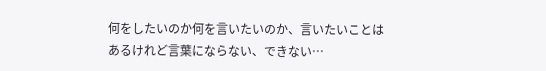何をしたいのか何を言いたいのか、言いたいことはあるけれど言葉にならない、できない…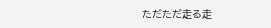ただただ走る走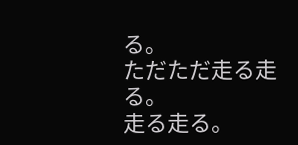る。
ただただ走る走る。
走る走る。